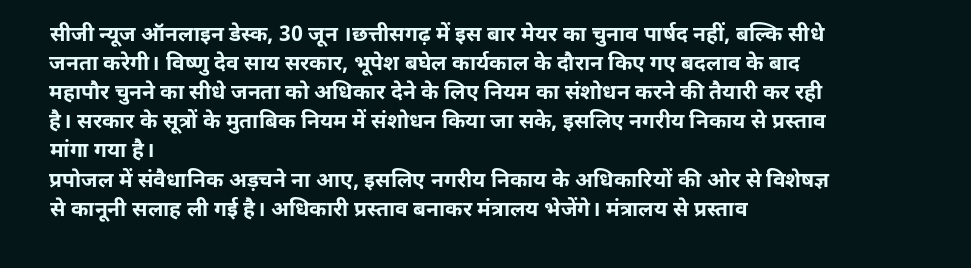सीजी न्यूज ऑनलाइन डेस्क, 30 जून ।छत्तीसगढ़ में इस बार मेयर का चुनाव पार्षद नहीं, बल्कि सीधे जनता करेगी। विष्णु देव साय सरकार, भूपेश बघेल कार्यकाल के दौरान किए गए बदलाव के बाद महापौर चुनने का सीधे जनता को अधिकार देने के लिए नियम का संशोधन करने की तैयारी कर रही है। सरकार के सूत्रों के मुताबिक नियम में संशोधन किया जा सके, इसलिए नगरीय निकाय से प्रस्ताव मांगा गया है।
प्रपोजल में संवैधानिक अड़चने ना आए, इसलिए नगरीय निकाय के अधिकारियों की ओर से विशेषज्ञ से कानूनी सलाह ली गई है। अधिकारी प्रस्ताव बनाकर मंत्रालय भेजेंगे। मंत्रालय से प्रस्ताव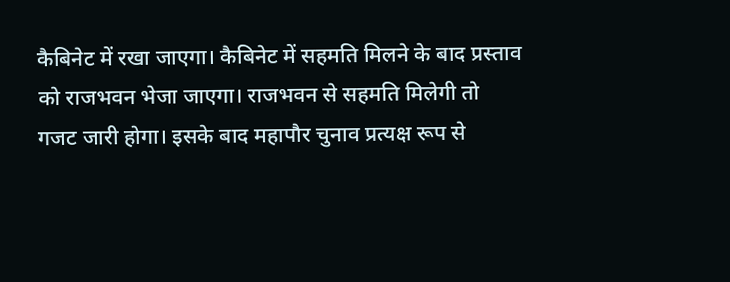कैबिनेट में रखा जाएगा। कैबिनेट में सहमति मिलने के बाद प्रस्ताव को राजभवन भेजा जाएगा। राजभवन से सहमति मिलेगी तो गजट जारी होगा। इसके बाद महापौर चुनाव प्रत्यक्ष रूप से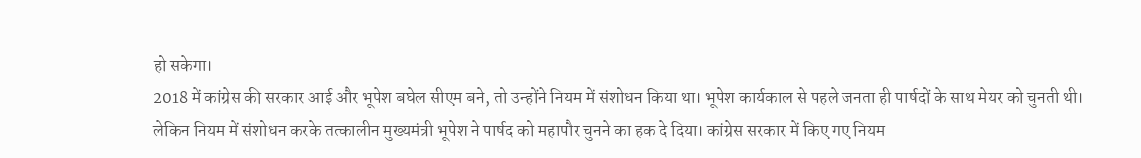हो सकेगा।
2018 में कांग्रेस की सरकार आई और भूपेश बघेल सीएम बने, तो उन्होंने नियम में संशोधन किया था। भूपेश कार्यकाल से पहले जनता ही पार्षदों के साथ मेयर को चुनती थी। लेकिन नियम में संशोधन करके तत्कालीन मुख्यमंत्री भूपेश ने पार्षद को महापौर चुनने का हक दे दिया। कांग्रेस सरकार में किए गए नियम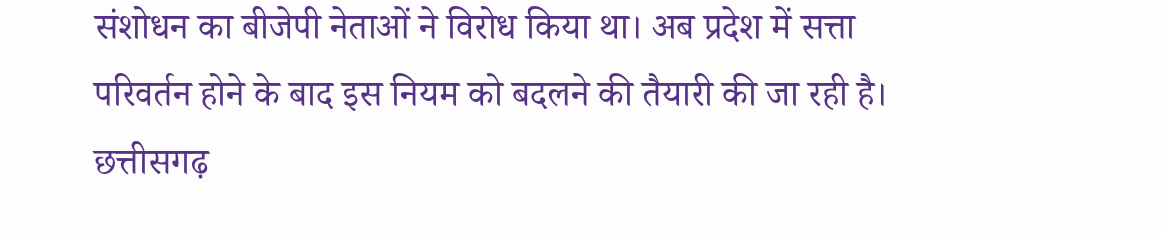संशोधन का बीजेपी नेताओं ने विरोध किया था। अब प्रदेश में सत्ता परिवर्तन होने के बाद इस नियम को बदलने की तैयारी की जा रही है।
छत्तीसगढ़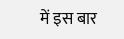में इस बार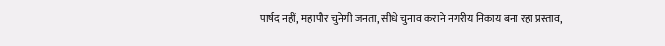पार्षद नहीं, महापौर चुनेगी जनता, सीधे चुनाव कराने नगरीय निकाय बना रहा प्रस्ताव,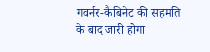गवर्नर-कैबिनेट की सहमति के बाद जारी होगा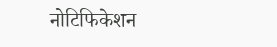नोटिफिकेशन